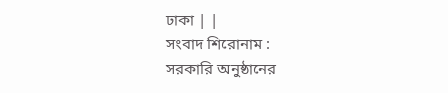ঢাকা | |
সংবাদ শিরোনাম :
সরকারি অনুষ্ঠানের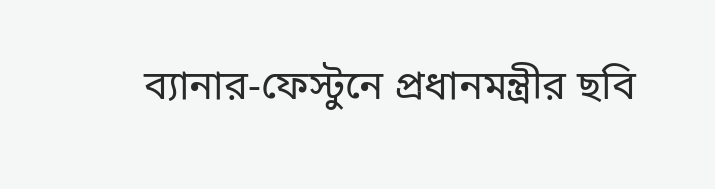ব্যানার-ফেস্টুনে প্রধানমন্ত্রীর ছবি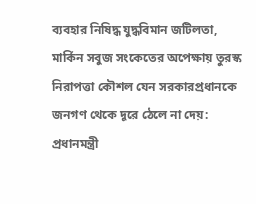ব্যবহার নিষিদ্ধ যুদ্ধবিমান জটিলতা, মার্কিন সবুজ সংকেতের অপেক্ষায় তুরস্ক নিরাপত্তা কৌশল যেন সরকারপ্রধানকে জনগণ থেকে দূরে ঠেলে না দেয়: প্রধানমন্ত্রী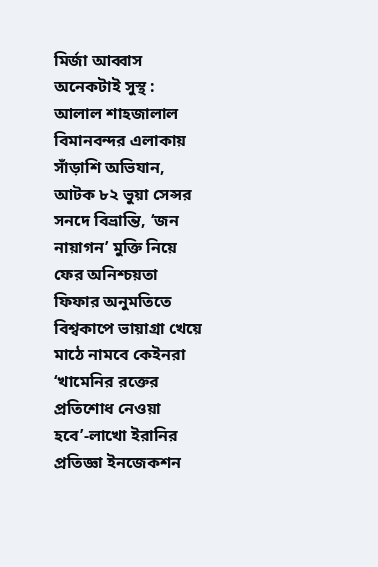মির্জা আব্বাস অনেকটাই সুস্থ : আলাল শাহজালাল বিমানবন্দর এলাকায় সাঁড়াশি অভিযান, আটক ৮২ ভুয়া সেন্সর সনদে বিভ্রান্তি, ‘জন নায়াগন’ মুক্তি নিয়ে ফের অনিশ্চয়তা ফিফার অনুমতিতে বিশ্বকাপে ভায়াগ্রা খেয়ে মাঠে নামবে কেইনরা ‘খামেনির রক্তের প্রতিশোধ নেওয়া হবে’-লাখো ইরানির প্রতিজ্ঞা ইনজেকশন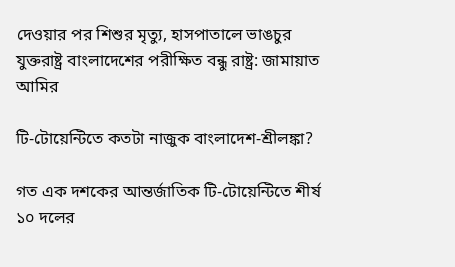দেওয়ার পর শিশুর মৃত্যু, হাসপাতালে ভাঙচুর যুক্তরাষ্ট্র বাংলাদেশের পরীক্ষিত বন্ধু রাষ্ট্র: জামায়াত আমির

টি-টোয়েন্টিতে কতটা নাজুক বাংলাদেশ-শ্রীলঙ্কা?

গত এক দশকের আন্তর্জাতিক টি-টোয়েন্টিতে শীর্ষ ১০ দলের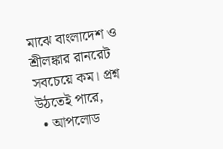মাঝে বাংলাদেশ ও শ্রীলঙ্কার রানরেট সবচেয়ে কম। প্রশ্ন উঠতেই পারে,
  • আপলোড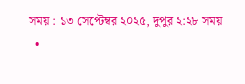সময় : ১৩ সেপ্টেম্বর ২০২৫, দুপুর ২:২৮ সময়
  •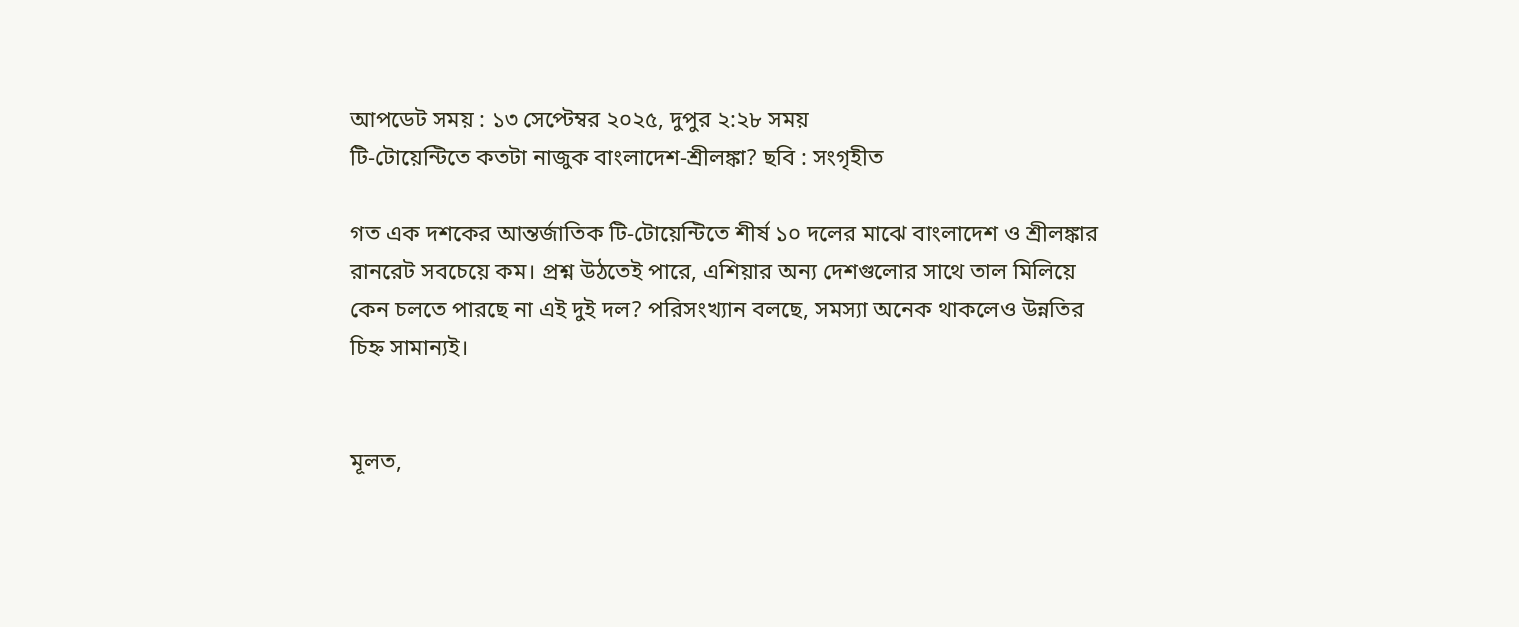আপডেট সময় : ১৩ সেপ্টেম্বর ২০২৫, দুপুর ২:২৮ সময়
টি-টোয়েন্টিতে কতটা নাজুক বাংলাদেশ-শ্রীলঙ্কা? ছবি : সংগৃহীত

গত এক দশকের আন্তর্জাতিক টি-টোয়েন্টিতে শীর্ষ ১০ দলের মাঝে বাংলাদেশ ও শ্রীলঙ্কার রানরেট সবচেয়ে কম। প্রশ্ন উঠতেই পারে, এশিয়ার অন্য দেশগুলোর সাথে তাল মিলিয়ে কেন চলতে পারছে না এই দুই দল? পরিসংখ্যান বলছে, সমস্যা অনেক থাকলেও উন্নতির চিহ্ন সামান্যই।


মূলত,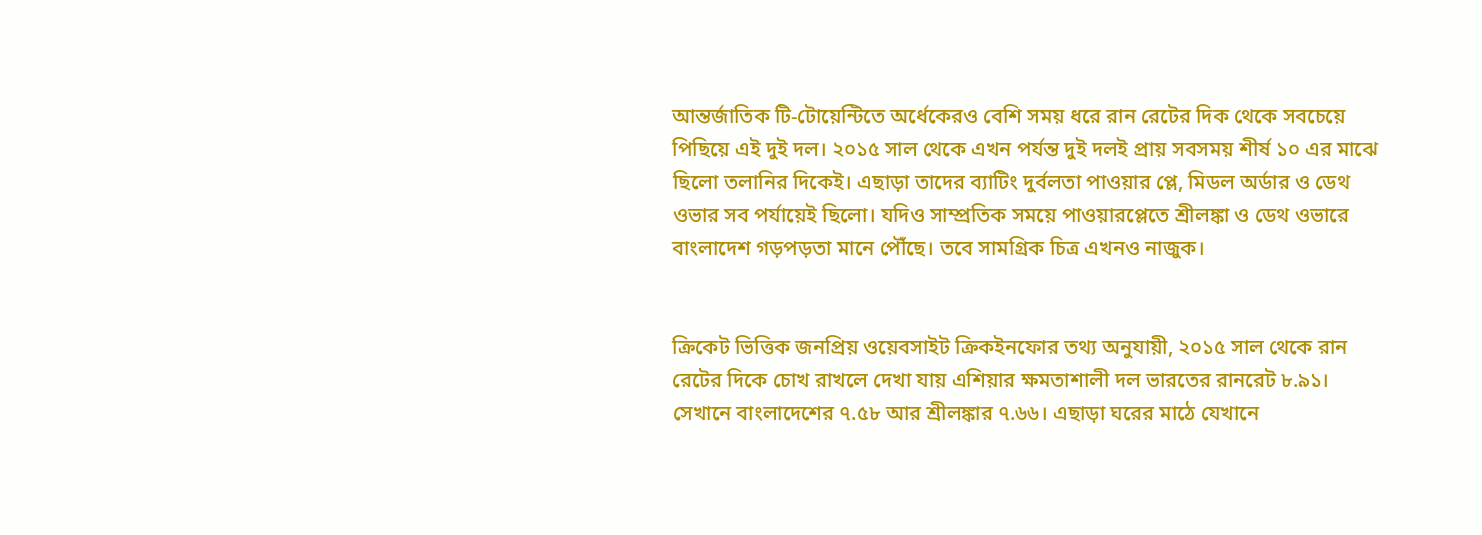আন্তর্জাতিক টি-টোয়েন্টিতে অর্ধেকেরও বেশি সময় ধরে রান রেটের দিক থেকে সবচেয়ে পিছিয়ে এই দুই দল। ২০১৫ সাল থেকে এখন পর্যন্ত দুই দলই প্রায় সবসময় শীর্ষ ১০ এর মাঝে ছিলো তলানির দিকেই। এছাড়া তাদের ব্যাটিং দুর্বলতা পাওয়ার প্লে, মিডল অর্ডার ও ডেথ ওভার সব পর্যায়েই ছিলো। যদিও সাম্প্রতিক সময়ে পাওয়ারপ্লেতে শ্রীলঙ্কা ও ডেথ ওভারে বাংলাদেশ গড়পড়তা মানে পৌঁছে। তবে সামগ্রিক চিত্র এখনও নাজুক।


ক্রিকেট ভিত্তিক জনপ্রিয় ওয়েবসাইট ক্রিকইনফোর তথ্য অনুযায়ী, ২০১৫ সাল থেকে রান রেটের দিকে চোখ রাখলে দেখা যায় এশিয়ার ক্ষমতাশালী দল ভারতের রানরেট ৮.৯১। সেখানে বাংলাদেশের ৭.৫৮ আর শ্রীলঙ্কার ৭.৬৬। এছাড়া ঘরের মাঠে যেখানে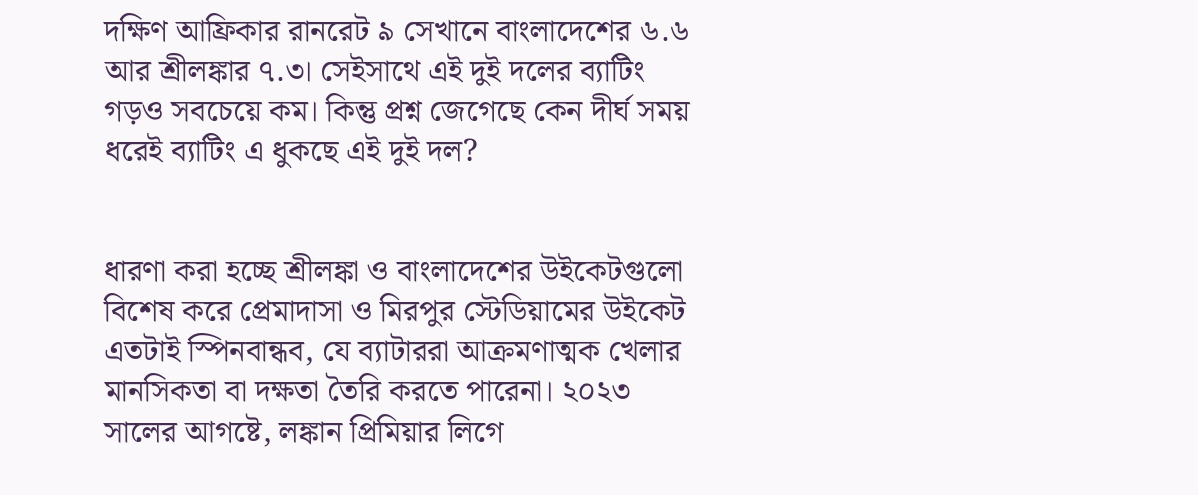দক্ষিণ আফ্রিকার রানরেট ৯ সেখানে বাংলাদেশের ৬.৬ আর শ্রীলঙ্কার ৭.৩। সেইসাথে এই দুই দলের ব্যাটিং গড়ও সবচেয়ে কম। কিন্তু প্রশ্ন জেগেছে কেন দীর্ঘ সময় ধরেই ব্যাটিং এ ধুকছে এই দুই দল?


ধারণা করা হচ্ছে শ্রীলঙ্কা ও বাংলাদেশের উইকেটগুলো বিশেষ করে প্রেমাদাসা ও মিরপুর স্টেডিয়ামের উইকেট এতটাই স্পিনবান্ধব, যে ব্যাটাররা আক্রমণাত্মক খেলার মানসিকতা বা দক্ষতা তৈরি করতে পারেনা। ২০২৩ সালের আগষ্টে, লঙ্কান প্রিমিয়ার লিগে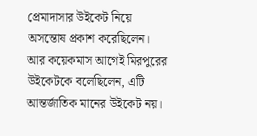প্রেমাদাসার উইকেট নিয়ে অসন্তোষ প্রকাশ করেছিলেন। আর কয়েকমাস আগেই মিরপুরের উইকেটকে বলেছিলেন, এটি আন্তর্জাতিক মানের উইকেট নয়।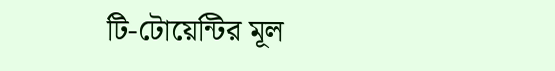টি-টোয়েন্টির মূল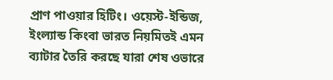প্রাণ পাওয়ার হিটিং। ওয়েস্ট-ইন্ডিজ, ইংল্যান্ড কিংবা ভারত নিয়মিতই এমন ব্যাটার তৈরি করছে যারা শেষ ওভারে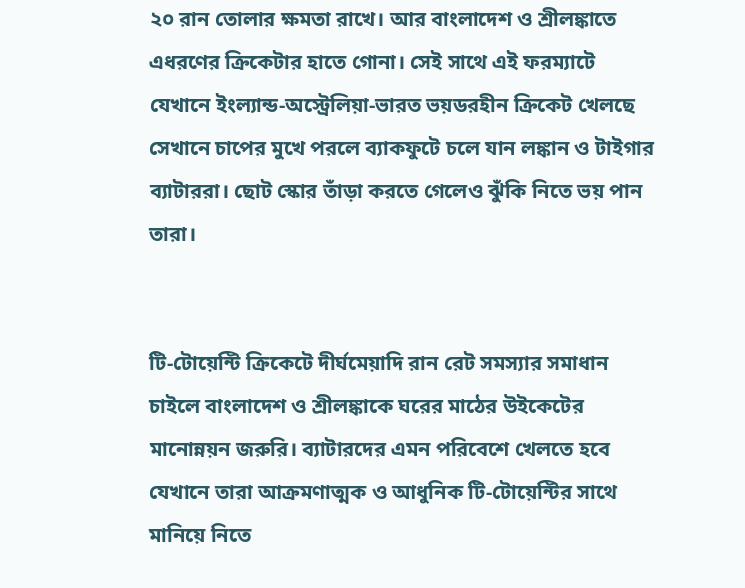২০ রান তোলার ক্ষমতা রাখে। আর বাংলাদেশ ও শ্রীলঙ্কাতে এধরণের ক্রিকেটার হাতে গোনা। সেই সাথে এই ফরম্যাটে যেখানে ইংল্যান্ড-অস্ট্রেলিয়া-ভারত ভয়ডরহীন ক্রিকেট খেলছে সেখানে চাপের মুখে পরলে ব্যাকফুটে চলে যান লঙ্কান ও টাইগার ব্যাটাররা। ছোট স্কোর তাঁড়া করতে গেলেও ঝুঁকি নিতে ভয় পান তারা।


টি-টোয়েন্টি ক্রিকেটে দীর্ঘমেয়াদি রান রেট সমস্যার সমাধান চাইলে বাংলাদেশ ও শ্রীলঙ্কাকে ঘরের মাঠের উইকেটের মানোন্নয়ন জরুরি। ব্যাটারদের এমন পরিবেশে খেলতে হবে যেখানে তারা আক্রমণাত্মক ও আধুনিক টি-টোয়েন্টির সাথে মানিয়ে নিতে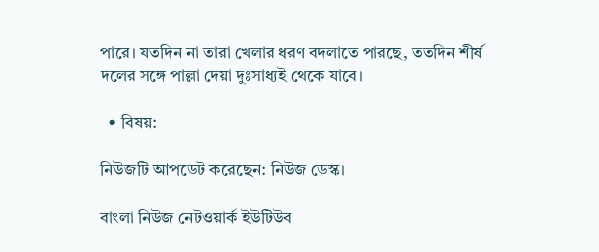পারে। যতদিন না তারা খেলার ধরণ বদলাতে পারছে, ততদিন শীর্ষ দলের সঙ্গে পাল্লা দেয়া দুঃসাধ্যই থেকে যাবে।

  • বিষয়:

নিউজটি আপডেট করেছেন: নিউজ ডেস্ক।

বাংলা নিউজ নেটওয়ার্ক ইউটিউব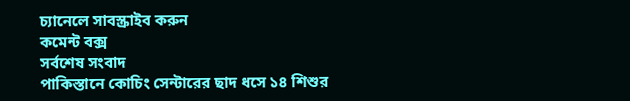চ্যানেলে সাবস্ক্রাইব করুন
কমেন্ট বক্স
সর্বশেষ সংবাদ
পাকিস্তানে কোচিং সেন্টারের ছাদ ধসে ১৪ শিশুর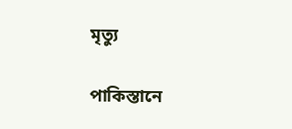মৃত্যু

পাকিস্তানে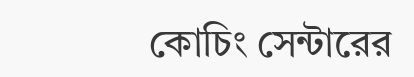কোচিং সেন্টারের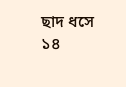ছাদ ধসে ১৪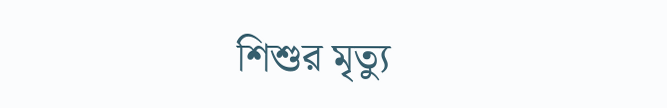শিশুর মৃত্যু